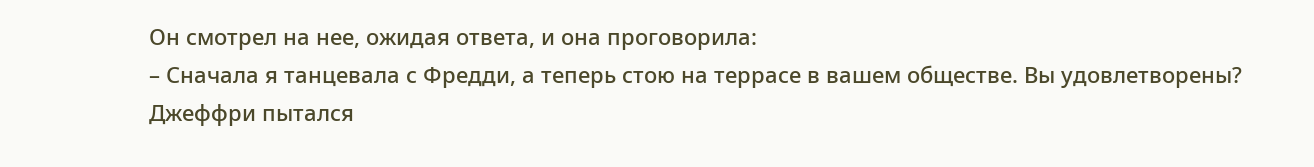Он смотрел на нее, ожидая ответа, и она проговорила:
– Сначала я танцевала с Фредди, а теперь стою на террасе в вашем обществе. Вы удовлетворены?
Джеффри пытался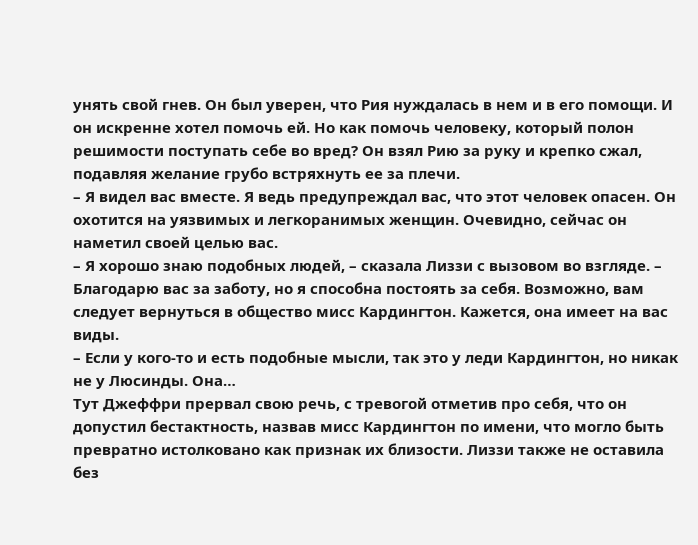унять свой гнев. Он был уверен, что Рия нуждалась в нем и в его помощи. И он искренне хотел помочь ей. Но как помочь человеку, который полон решимости поступать себе во вред? Он взял Рию за руку и крепко сжал, подавляя желание грубо встряхнуть ее за плечи.
– Я видел вас вместе. Я ведь предупреждал вас, что этот человек опасен. Он охотится на уязвимых и легкоранимых женщин. Очевидно, сейчас он наметил своей целью вас.
– Я хорошо знаю подобных людей, – сказала Лиззи с вызовом во взгляде. – Благодарю вас за заботу, но я способна постоять за себя. Возможно, вам следует вернуться в общество мисс Кардингтон. Кажется, она имеет на вас виды.
– Если у кого-то и есть подобные мысли, так это у леди Кардингтон, но никак не у Люсинды. Она…
Тут Джеффри прервал свою речь, с тревогой отметив про себя, что он допустил бестактность, назвав мисс Кардингтон по имени, что могло быть превратно истолковано как признак их близости. Лиззи также не оставила без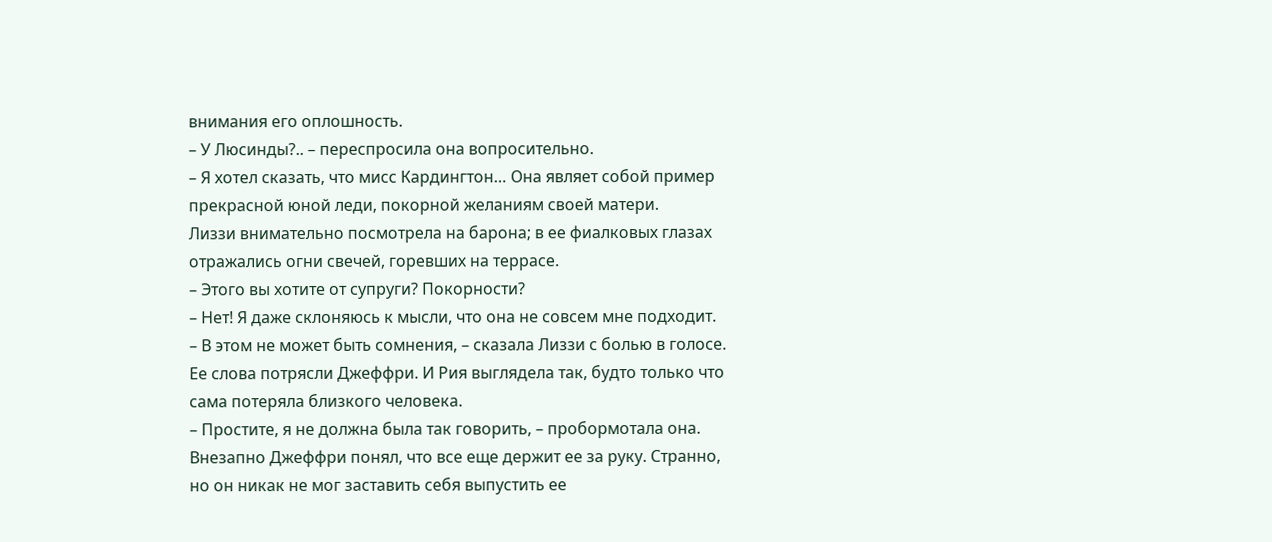внимания его оплошность.
– У Люсинды?.. – переспросила она вопросительно.
– Я хотел сказать, что мисс Кардингтон… Она являет собой пример прекрасной юной леди, покорной желаниям своей матери.
Лиззи внимательно посмотрела на барона; в ее фиалковых глазах отражались огни свечей, горевших на террасе.
– Этого вы хотите от супруги? Покорности?
– Нет! Я даже склоняюсь к мысли, что она не совсем мне подходит.
– В этом не может быть сомнения, – сказала Лиззи с болью в голосе.
Ее слова потрясли Джеффри. И Рия выглядела так, будто только что сама потеряла близкого человека.
– Простите, я не должна была так говорить, – пробормотала она.
Внезапно Джеффри понял, что все еще держит ее за руку. Странно, но он никак не мог заставить себя выпустить ее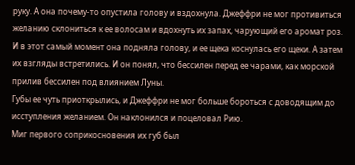руку. А она почему-то опустила голову и вздохнула. Джеффри не мог противиться желанию склониться к ее волосам и вдохнуть их запах, чарующий его аромат роз. И в этот самый момент она подняла голову, и ее щека коснулась его щеки. А затем их взгляды встретились. И он понял, что бессилен перед ее чарами, как морской прилив бессилен под влиянием Луны.
Губы ее чуть приоткрылись, и Джеффри не мог больше бороться с доводящим до исступления желанием. Он наклонился и поцеловал Рию.
Миг первого соприкосновения их губ был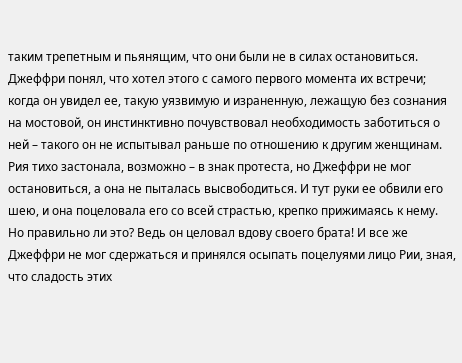таким трепетным и пьянящим, что они были не в силах остановиться. Джеффри понял, что хотел этого с самого первого момента их встречи; когда он увидел ее, такую уязвимую и израненную, лежащую без сознания на мостовой, он инстинктивно почувствовал необходимость заботиться о ней – такого он не испытывал раньше по отношению к другим женщинам.
Рия тихо застонала, возможно – в знак протеста, но Джеффри не мог остановиться, а она не пыталась высвободиться. И тут руки ее обвили его шею, и она поцеловала его со всей страстью, крепко прижимаясь к нему.
Но правильно ли это? Ведь он целовал вдову своего брата! И все же Джеффри не мог сдержаться и принялся осыпать поцелуями лицо Рии, зная, что сладость этих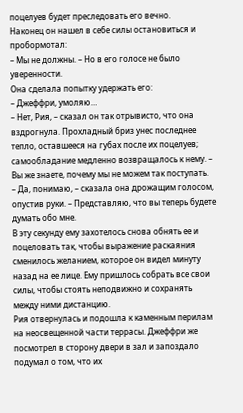поцелуев будет преследовать его вечно.
Наконец он нашел в себе силы остановиться и пробормотал:
– Мы не должны. – Но в его голосе не было уверенности.
Она сделала попытку удержать его:
– Джеффри, умоляю…
– Нет, Рия, – сказал он так отрывисто, что она вздрогнула. Прохладный бриз унес последнее тепло, оставшееся на губах после их поцелуев; самообладание медленно возвращалось к нему. – Вы же знаете, почему мы не можем так поступать.
– Да, понимаю, – сказала она дрожащим голосом, опустив руки. – Представляю, что вы теперь будете думать обо мне.
В эту секунду ему захотелось снова обнять ее и поцеловать так, чтобы выражение раскаяния сменилось желанием, которое он видел минуту назад на ее лице. Ему пришлось собрать все свои силы, чтобы стоять неподвижно и сохранять между ними дистанцию.
Рия отвернулась и подошла к каменным перилам на неосвещенной части террасы. Джеффри же посмотрел в сторону двери в зал и запоздало подумал о том, что их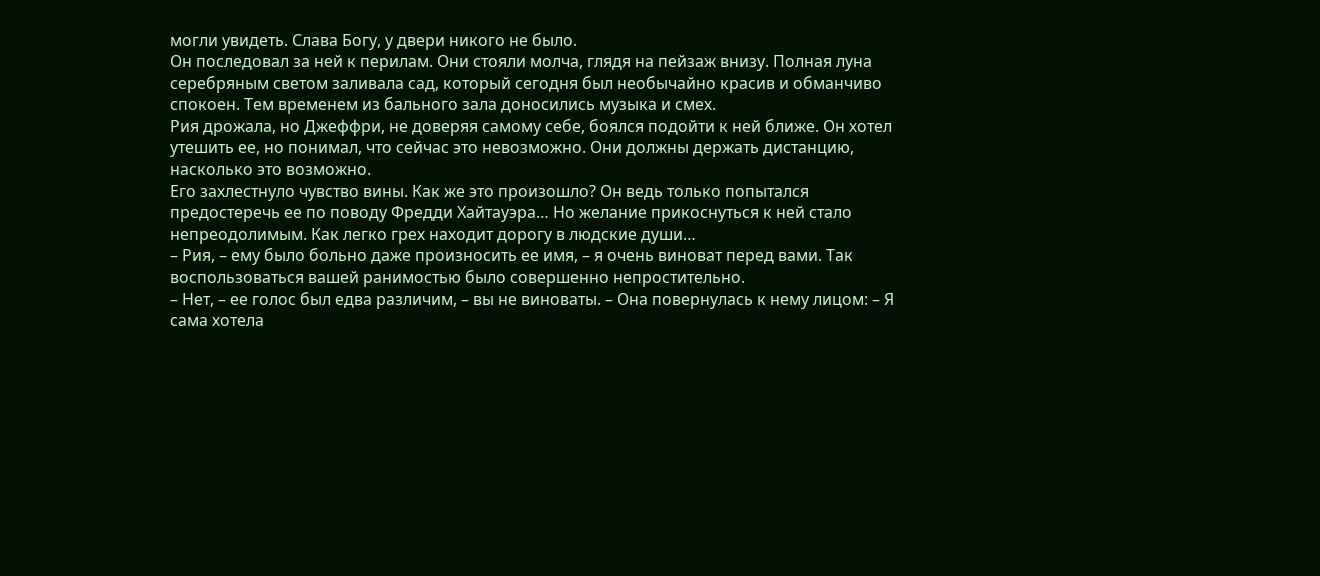могли увидеть. Слава Богу, у двери никого не было.
Он последовал за ней к перилам. Они стояли молча, глядя на пейзаж внизу. Полная луна серебряным светом заливала сад, который сегодня был необычайно красив и обманчиво спокоен. Тем временем из бального зала доносились музыка и смех.
Рия дрожала, но Джеффри, не доверяя самому себе, боялся подойти к ней ближе. Он хотел утешить ее, но понимал, что сейчас это невозможно. Они должны держать дистанцию, насколько это возможно.
Его захлестнуло чувство вины. Как же это произошло? Он ведь только попытался предостеречь ее по поводу Фредди Хайтауэра… Но желание прикоснуться к ней стало непреодолимым. Как легко грех находит дорогу в людские души…
– Рия, – ему было больно даже произносить ее имя, – я очень виноват перед вами. Так воспользоваться вашей ранимостью было совершенно непростительно.
– Нет, – ее голос был едва различим, – вы не виноваты. – Она повернулась к нему лицом: – Я сама хотела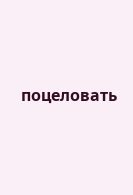поцеловать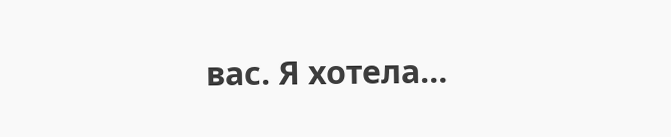вас. Я хотела…